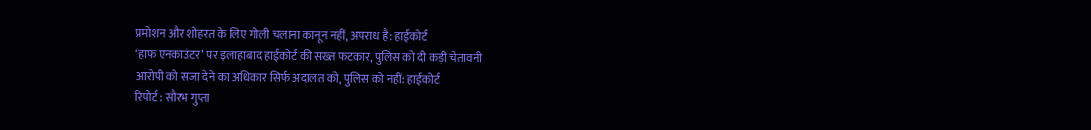प्रमोशन और शोहरत के लिए गोली चलाना कानून नहीं, अपराध है: हाईकोर्ट
‘हाफ एनकाउंटर’ पर इलाहाबाद हाईकोर्ट की सख्त फटकार, पुलिस को दी कड़ी चेतावनी
आरोपी को सजा देने का अधिकार सिर्फ अदालत को, पुलिस को नहीं: हाईकोर्ट
रिपोर्ट : सौरभ गुप्ता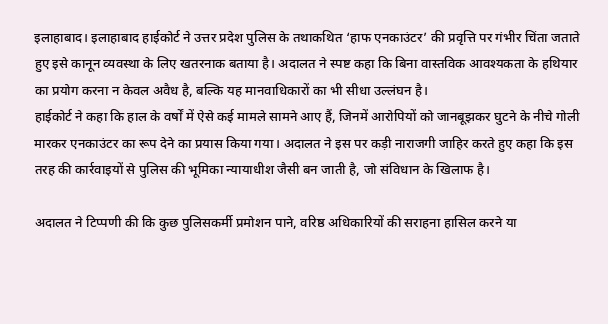इलाहाबाद। इलाहाबाद हाईकोर्ट ने उत्तर प्रदेश पुलिस के तथाकथित ‘हाफ एनकाउंटर’ की प्रवृत्ति पर गंभीर चिंता जताते हुए इसे कानून व्यवस्था के लिए खतरनाक बताया है। अदालत ने स्पष्ट कहा कि बिना वास्तविक आवश्यकता के हथियार का प्रयोग करना न केवल अवैध है, बल्कि यह मानवाधिकारों का भी सीधा उल्लंघन है।
हाईकोर्ट ने कहा कि हाल के वर्षों में ऐसे कई मामले सामने आए हैं, जिनमें आरोपियों को जानबूझकर घुटने के नीचे गोली मारकर एनकाउंटर का रूप देने का प्रयास किया गया। अदालत ने इस पर कड़ी नाराजगी जाहिर करते हुए कहा कि इस तरह की कार्रवाइयों से पुलिस की भूमिका न्यायाधीश जैसी बन जाती है, जो संविधान के खिलाफ है।

अदालत ने टिप्पणी की कि कुछ पुलिसकर्मी प्रमोशन पाने, वरिष्ठ अधिकारियों की सराहना हासिल करने या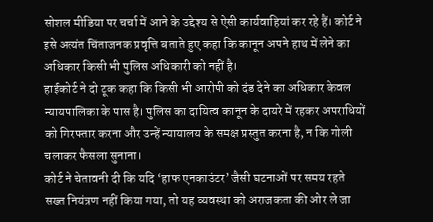सोशल मीडिया पर चर्चा में आने के उद्देश्य से ऐसी कार्यवाहियां कर रहे हैं। कोर्ट ने इसे अत्यंत चिंताजनक प्रवृत्ति बताते हुए कहा कि कानून अपने हाथ में लेने का अधिकार किसी भी पुलिस अधिकारी को नहीं है।
हाईकोर्ट ने दो टूक कहा कि किसी भी आरोपी को दंड देने का अधिकार केवल न्यायपालिका के पास है। पुलिस का दायित्व कानून के दायरे में रहकर अपराधियों को गिरफ्तार करना और उन्हें न्यायालय के समक्ष प्रस्तुत करना है, न कि गोली चलाकर फैसला सुनाना।
कोर्ट ने चेतावनी दी कि यदि ‘हाफ एनकाउंटर’ जैसी घटनाओं पर समय रहते सख्त नियंत्रण नहीं किया गया, तो यह व्यवस्था को अराजकता की ओर ले जा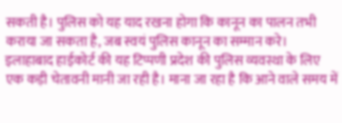सकती है। पुलिस को यह याद रखना होगा कि कानून का पालन तभी कराया जा सकता है, जब स्वयं पुलिस कानून का सम्मान करे।
इलाहाबाद हाईकोर्ट की यह टिप्पणी प्रदेश की पुलिस व्यवस्था के लिए एक कड़ी चेतावनी मानी जा रही है। माना जा रहा है कि आने वाले समय में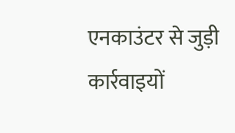एनकाउंटर से जुड़ी कार्रवाइयों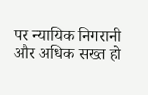पर न्यायिक निगरानी और अधिक सख्त हो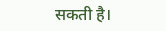सकती है।